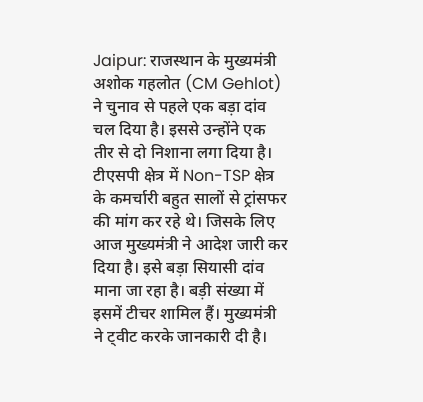Jaipur: राजस्थान के मुख्यमंत्री अशोक गहलोत (CM Gehlot) ने चुनाव से पहले एक बड़ा दांव चल दिया है। इससे उन्होंने एक तीर से दो निशाना लगा दिया है। टीएसपी क्षेत्र में Non-TSP क्षेत्र के कमर्चारी बहुत सालों से ट्रांसफर की मांग कर रहे थे। जिसके लिए आज मुख्यमंत्री ने आदेश जारी कर दिया है। इसे बड़ा सियासी दांव माना जा रहा है। बड़ी संख्या में इसमें टीचर शामिल हैं। मुख्यमंत्री ने ट्वीट करके जानकारी दी है।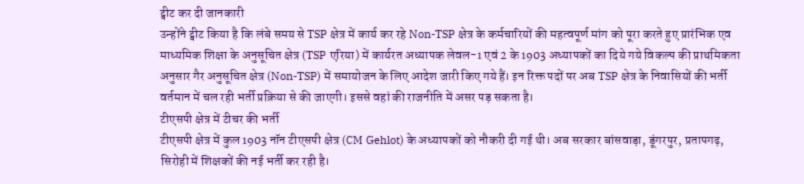ट्वीट कर दी जानकारी
उन्होंने ट्वीट किया है कि लंबे समय से TSP क्षेत्र में कार्य कर रहे Non-TSP क्षेत्र के कर्मचारियों की महत्वपूर्ण मांग को पूरा करते हुए प्रारंभिक एव माध्यमिक शिक्षा के अनुसूचित क्षेत्र (TSP एरिया) में कार्यरत अध्यापक लेवल-1 एवं 2 के 1903 अध्यापकों का दिये गये विकल्प की प्राथमिकता अनुसार गैर अनुसूचित क्षेत्र (Non-TSP) में समायोजन के लिए आदेश जारी किए गये हैं। इन रिक्त पदों पर अब TSP क्षेत्र के निवासियों की भर्ती वर्तमान में चल रही भर्ती प्रक्रिया से की जाएगी। इससे वहां की राजनीति में असर पड़ सकता है।
टीएसपी क्षेत्र में टीचर की भर्ती
टीएसपी क्षेत्र में कुल 1903 नॉन टीएसपी क्षेत्र (CM Gehlot) के अध्यापकों को नौकरी दी गई थी। अब सरकार बांसवाड़ा, डूंगरपुर, प्रतापगढ़, सिरोही में शिक्षकों की नई भर्ती कर रही है।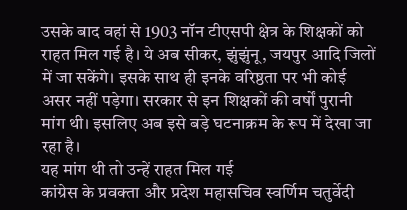उसके बाद वहां से 1903 नॉन टीएसपी क्षेत्र के शिक्षकों को राहत मिल गई है। ये अब सीकर, झुंझुंनू, जयपुर आदि जिलों में जा सकेंगे। इसके साथ ही इनके वरिष्ठता पर भी कोई असर नहीं पड़ेगा। सरकार से इन शिक्षकों की वर्षों पुरानी मांग थी। इसलिए अब इसे बड़े घटनाक्रम के रूप में देखा जा रहा है।
यह मांग थी तो उन्हें राहत मिल गई
कांग्रेस के प्रवक्ता और प्रदेश महासचिव स्वर्णिम चतुर्वेदी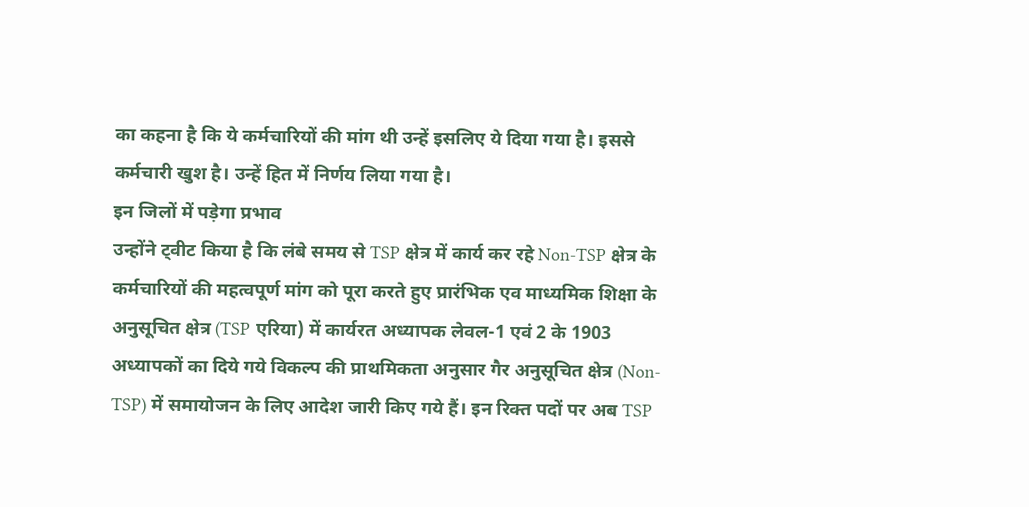का कहना है कि ये कर्मचारियों की मांग थी उन्हें इसलिए ये दिया गया है। इससे कर्मचारी खुश है। उन्हें हित में निर्णय लिया गया है।
इन जिलों में पड़ेगा प्रभाव
उन्होंने ट्वीट किया है कि लंबे समय से TSP क्षेत्र में कार्य कर रहे Non-TSP क्षेत्र के कर्मचारियों की महत्वपूर्ण मांग को पूरा करते हुए प्रारंभिक एव माध्यमिक शिक्षा के अनुसूचित क्षेत्र (TSP एरिया) में कार्यरत अध्यापक लेवल-1 एवं 2 के 1903 अध्यापकों का दिये गये विकल्प की प्राथमिकता अनुसार गैर अनुसूचित क्षेत्र (Non-TSP) में समायोजन के लिए आदेश जारी किए गये हैं। इन रिक्त पदों पर अब TSP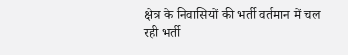क्षेत्र के निवासियों की भर्ती वर्तमान में चल रही भर्ती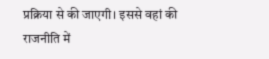प्रक्रिया से की जाएगी। इससे वहां की राजनीति में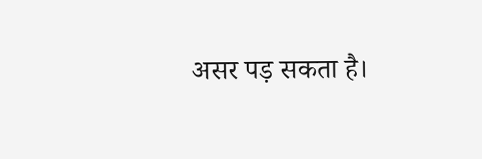असर पड़ सकता है।